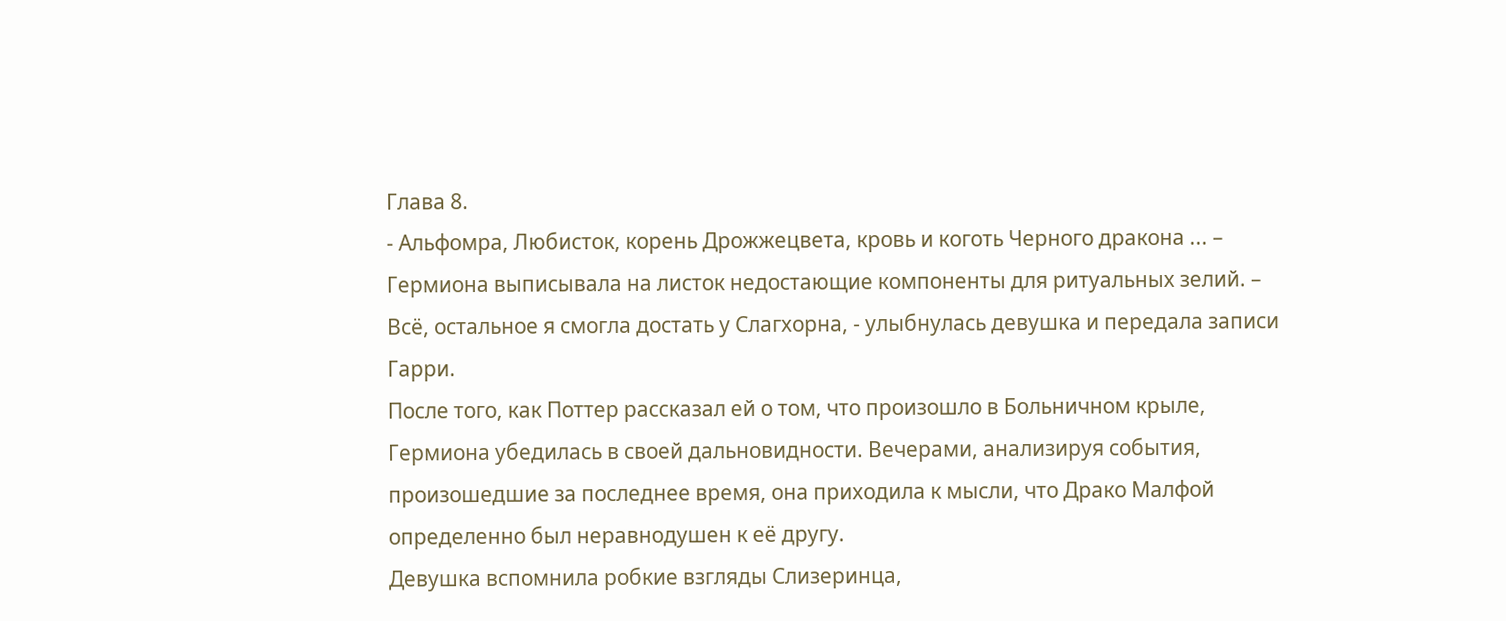Глава 8.
- Альфомра, Любисток, корень Дрожжецвета, кровь и коготь Черного дракона ... – Гермиона выписывала на листок недостающие компоненты для ритуальных зелий. – Всё, остальное я смогла достать у Слагхорна, - улыбнулась девушка и передала записи Гарри.
После того, как Поттер рассказал ей о том, что произошло в Больничном крыле, Гермиона убедилась в своей дальновидности. Вечерами, анализируя события, произошедшие за последнее время, она приходила к мысли, что Драко Малфой определенно был неравнодушен к её другу.
Девушка вспомнила робкие взгляды Слизеринца,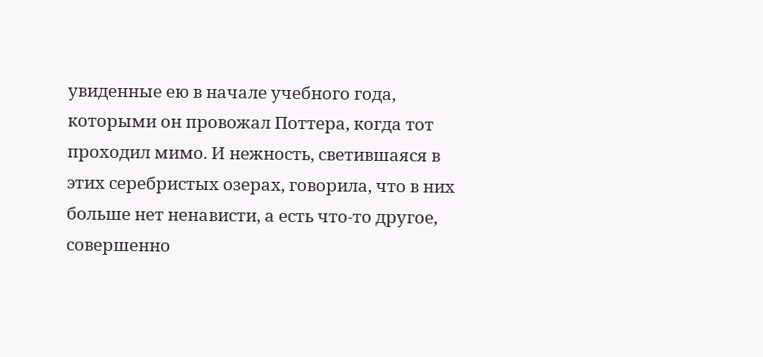увиденные ею в начале учебного года, которыми он провожал Поттера, когда тот проходил мимо. И нежность, светившаяся в этих серебристых озерах, говорила, что в них больше нет ненависти, а есть что-то другое, совершенно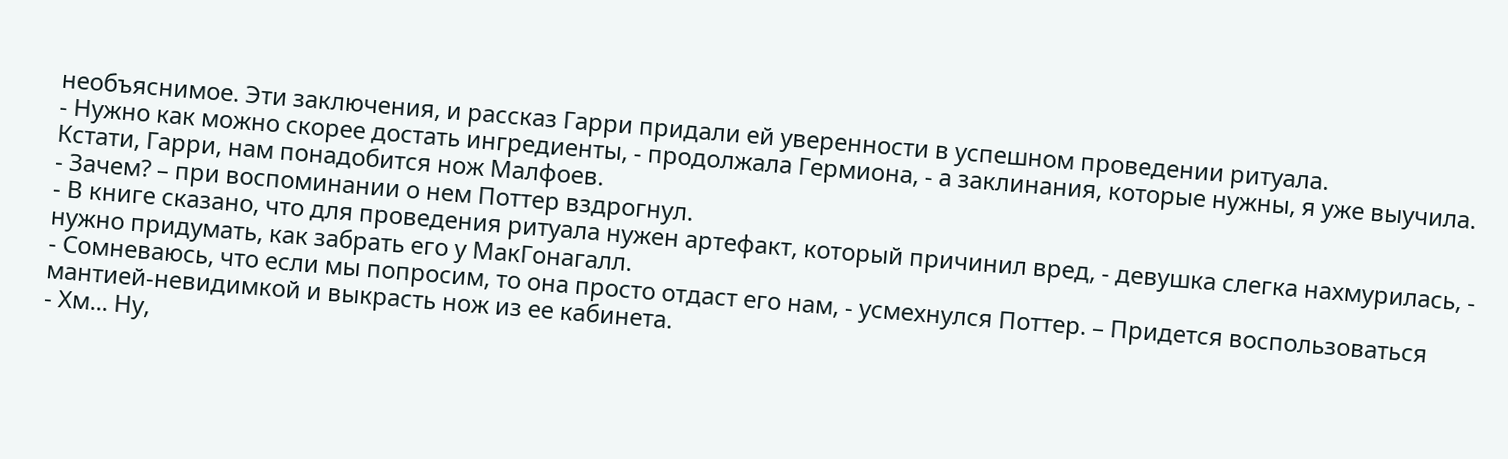необъяснимое. Эти заключения, и рассказ Гарри придали ей уверенности в успешном проведении ритуала.
- Нужно как можно скорее достать ингредиенты, - продолжала Гермиона, - а заклинания, которые нужны, я уже выучила. Кстати, Гарри, нам понадобится нож Малфоев.
- Зачем? – при воспоминании о нем Поттер вздрогнул.
- В книге сказано, что для проведения ритуала нужен артефакт, который причинил вред, - девушка слегка нахмурилась, - нужно придумать, как забрать его у МакГонагалл.
- Сомневаюсь, что если мы попросим, то она просто отдаст его нам, - усмехнулся Поттер. – Придется воспользоваться мантией-невидимкой и выкрасть нож из ее кабинета.
- Хм... Ну,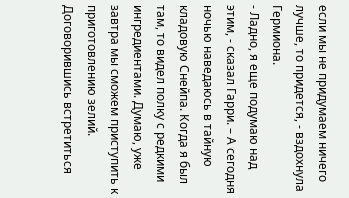если мы не придумаем ничего лучше, то придется, - вздохнула Гермиона.
- Ладно, я еще подумаю над этим, - сказал Гарри. – А сегодня ночью наведаюсь в тайную кладовую Снейпа. Когда я был там, то видел полку с редкими ингредиентами. Думаю, уже завтра мы сможем приступить к приготовлению зелий.
Договорившись встретиться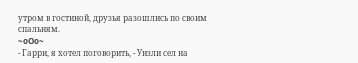утром в гостиной, друзья разошлись по своим спальням.
~oOo~
- Гарри, я хотел поговорить, - Уизли сел на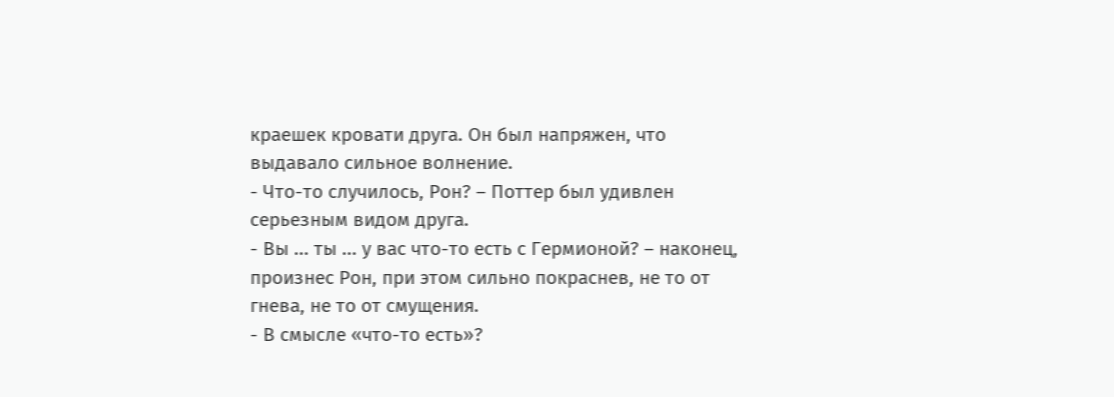краешек кровати друга. Он был напряжен, что выдавало сильное волнение.
- Что-то случилось, Рон? – Поттер был удивлен серьезным видом друга.
- Вы ... ты ... у вас что-то есть с Гермионой? – наконец, произнес Рон, при этом сильно покраснев, не то от гнева, не то от смущения.
- В смысле «что-то есть»?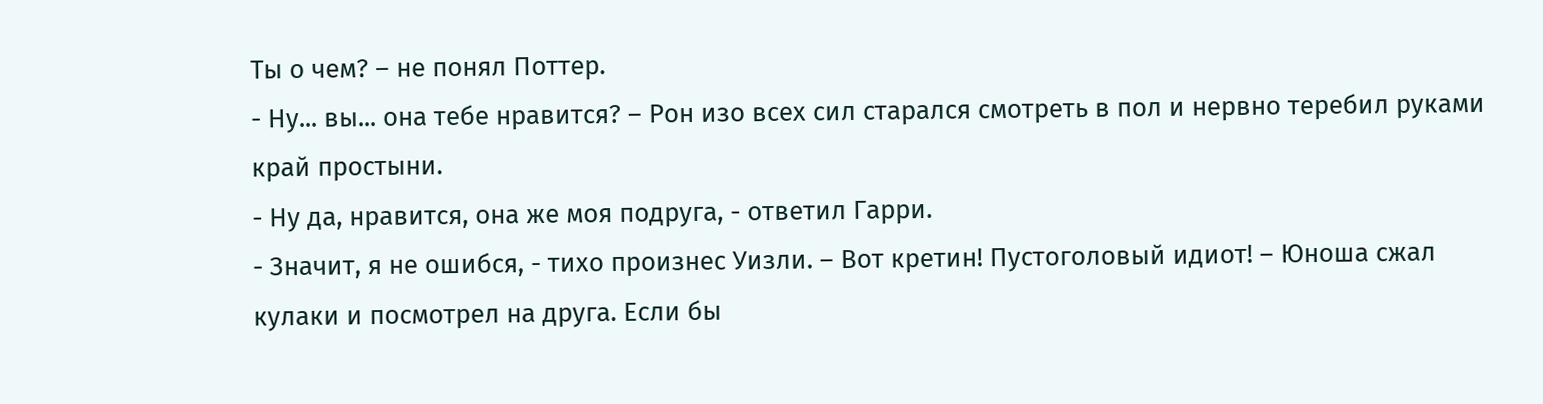Ты о чем? – не понял Поттер.
- Ну... вы... она тебе нравится? – Рон изо всех сил старался смотреть в пол и нервно теребил руками край простыни.
- Ну да, нравится, она же моя подруга, - ответил Гарри.
- Значит, я не ошибся, - тихо произнес Уизли. – Вот кретин! Пустоголовый идиот! – Юноша сжал кулаки и посмотрел на друга. Если бы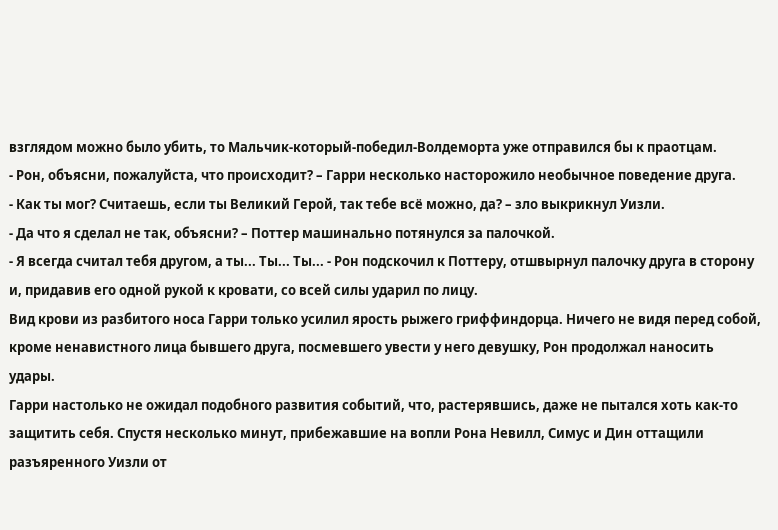взглядом можно было убить, то Мальчик-который-победил-Волдеморта уже отправился бы к праотцам.
- Рон, объясни, пожалуйста, что происходит? – Гарри несколько насторожило необычное поведение друга.
- Как ты мог? Считаешь, если ты Великий Герой, так тебе всё можно, да? – зло выкрикнул Уизли.
- Да что я сделал не так, объясни? – Поттер машинально потянулся за палочкой.
- Я всегда считал тебя другом, а ты... Ты... Ты... - Рон подскочил к Поттеру, отшвырнул палочку друга в сторону и, придавив его одной рукой к кровати, со всей силы ударил по лицу.
Вид крови из разбитого носа Гарри только усилил ярость рыжего гриффиндорца. Ничего не видя перед собой, кроме ненавистного лица бывшего друга, посмевшего увести у него девушку, Рон продолжал наносить удары.
Гарри настолько не ожидал подобного развития событий, что, растерявшись, даже не пытался хоть как-то защитить себя. Спустя несколько минут, прибежавшие на вопли Рона Невилл, Симус и Дин оттащили разъяренного Уизли от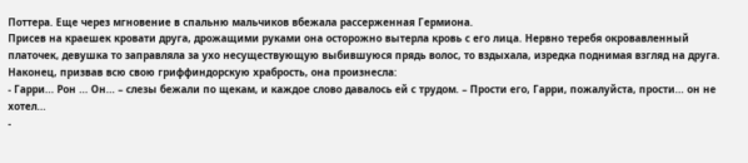Поттера. Еще через мгновение в спальню мальчиков вбежала рассерженная Гермиона.
Присев на краешек кровати друга, дрожащими руками она осторожно вытерла кровь с его лица. Нервно теребя окровавленный платочек, девушка то заправляла за ухо несуществующую выбившуюся прядь волос, то вздыхала, изредка поднимая взгляд на друга. Наконец, призвав всю свою гриффиндорскую храбрость, она произнесла:
- Гарри... Рон ... Он... – слезы бежали по щекам, и каждое слово давалось ей с трудом. – Прости его, Гарри, пожалуйста, прости... он не хотел...
-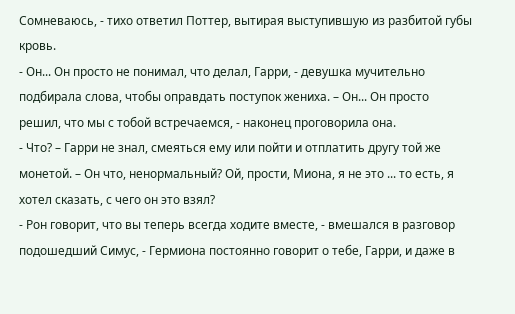Сомневаюсь, - тихо ответил Поттер, вытирая выступившую из разбитой губы кровь.
- Он... Он просто не понимал, что делал, Гарри, - девушка мучительно подбирала слова, чтобы оправдать поступок жениха. – Он... Он просто решил, что мы с тобой встречаемся, - наконец проговорила она.
- Что? – Гарри не знал, смеяться ему или пойти и отплатить другу той же монетой. – Он что, ненормальный? Ой, прости, Миона, я не это ... то есть, я хотел сказать, с чего он это взял?
- Рон говорит, что вы теперь всегда ходите вместе, - вмешался в разговор подошедший Симус, - Гермиона постоянно говорит о тебе, Гарри, и даже в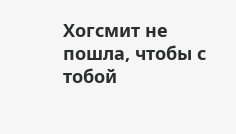Хогсмит не пошла, чтобы с тобой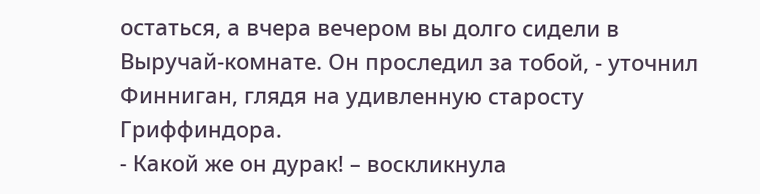остаться, а вчера вечером вы долго сидели в Выручай-комнате. Он проследил за тобой, - уточнил Финниган, глядя на удивленную старосту Гриффиндора.
- Какой же он дурак! – воскликнула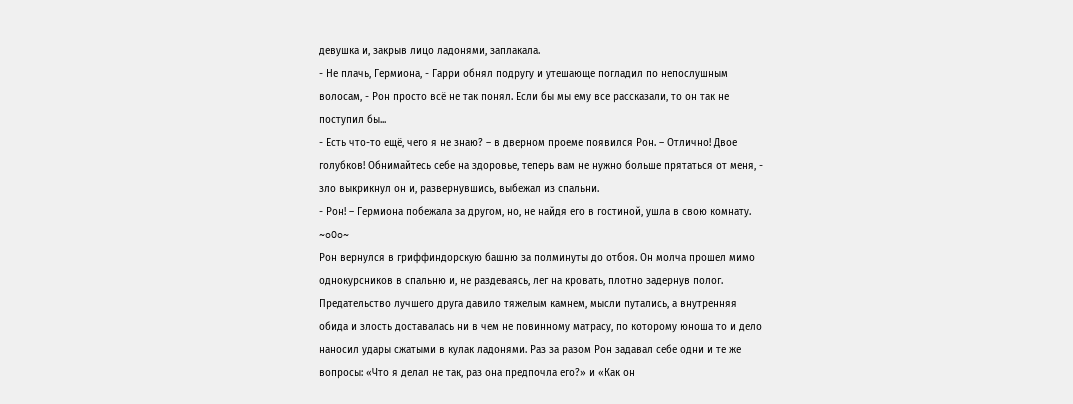девушка и, закрыв лицо ладонями, заплакала.
- Не плачь, Гермиона, - Гарри обнял подругу и утешающе погладил по непослушным волосам, - Рон просто всё не так понял. Если бы мы ему все рассказали, то он так не поступил бы...
- Есть что-то ещё, чего я не знаю? – в дверном проеме появился Рон. – Отлично! Двое голубков! Обнимайтесь себе на здоровье, теперь вам не нужно больше прятаться от меня, - зло выкрикнул он и, развернувшись, выбежал из спальни.
- Рон! – Гермиона побежала за другом, но, не найдя его в гостиной, ушла в свою комнату.
~oOo~
Рон вернулся в гриффиндорскую башню за полминуты до отбоя. Он молча прошел мимо однокурсников в спальню и, не раздеваясь, лег на кровать, плотно задернув полог. Предательство лучшего друга давило тяжелым камнем, мысли путались, а внутренняя обида и злость доставалась ни в чем не повинному матрасу, по которому юноша то и дело наносил удары сжатыми в кулак ладонями. Раз за разом Рон задавал себе одни и те же вопросы: «Что я делал не так, раз она предпочла его?» и «Как он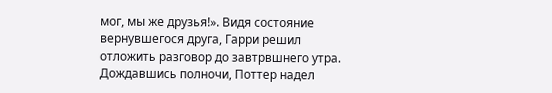мог, мы же друзья!». Видя состояние вернувшегося друга, Гарри решил отложить разговор до завтрвшнего утра.
Дождавшись полночи, Поттер надел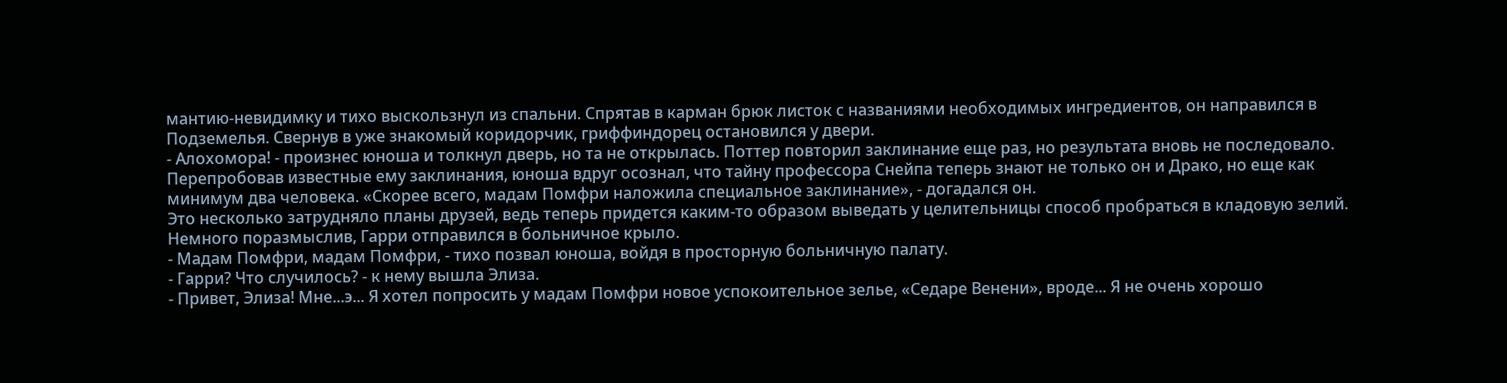мантию-невидимку и тихо выскользнул из спальни. Спрятав в карман брюк листок с названиями необходимых ингредиентов, он направился в Подземелья. Свернув в уже знакомый коридорчик, гриффиндорец остановился у двери.
- Алохомора! - произнес юноша и толкнул дверь, но та не открылась. Поттер повторил заклинание еще раз, но результата вновь не последовало.
Перепробовав известные ему заклинания, юноша вдруг осознал, что тайну профессора Снейпа теперь знают не только он и Драко, но еще как минимум два человека. «Скорее всего, мадам Помфри наложила специальное заклинание», - догадался он.
Это несколько затрудняло планы друзей, ведь теперь придется каким-то образом выведать у целительницы способ пробраться в кладовую зелий. Немного поразмыслив, Гарри отправился в больничное крыло.
- Мадам Помфри, мадам Помфри, - тихо позвал юноша, войдя в просторную больничную палату.
- Гарри? Что случилось? - к нему вышла Элиза.
- Привет, Элиза! Мне...э... Я хотел попросить у мадам Помфри новое успокоительное зелье, «Седаре Венени», вроде... Я не очень хорошо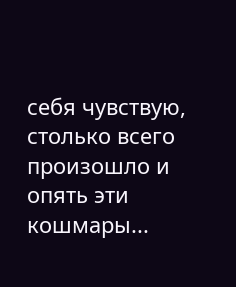себя чувствую, столько всего произошло и опять эти кошмары...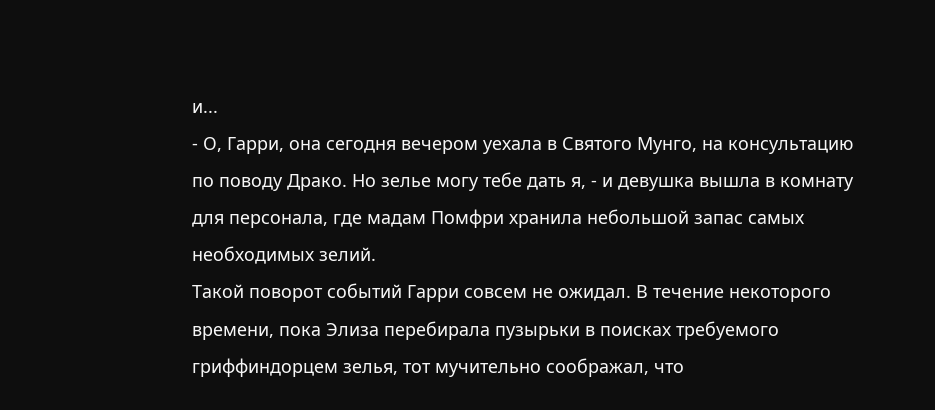и...
- О, Гарри, она сегодня вечером уехала в Святого Мунго, на консультацию по поводу Драко. Но зелье могу тебе дать я, - и девушка вышла в комнату для персонала, где мадам Помфри хранила небольшой запас самых необходимых зелий.
Такой поворот событий Гарри совсем не ожидал. В течение некоторого времени, пока Элиза перебирала пузырьки в поисках требуемого гриффиндорцем зелья, тот мучительно соображал, что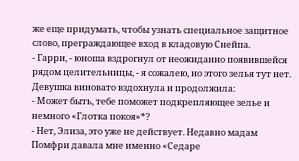же еще придумать, чтобы узнать специальное защитное слово, преграждающее вход в кладовую Снейпа.
- Гарри, - юноша вздрогнул от неожиданно появившейся рядом целительницы, - я сожалею, но этого зелья тут нет.
Девушка виновато вздохнула и продолжила:
- Может быть, тебе поможет подкрепляющее зелье и немного «Глотка покоя»*?
- Нет, Элиза, это уже не действует. Недавно мадам Помфри давала мне именно «Седаре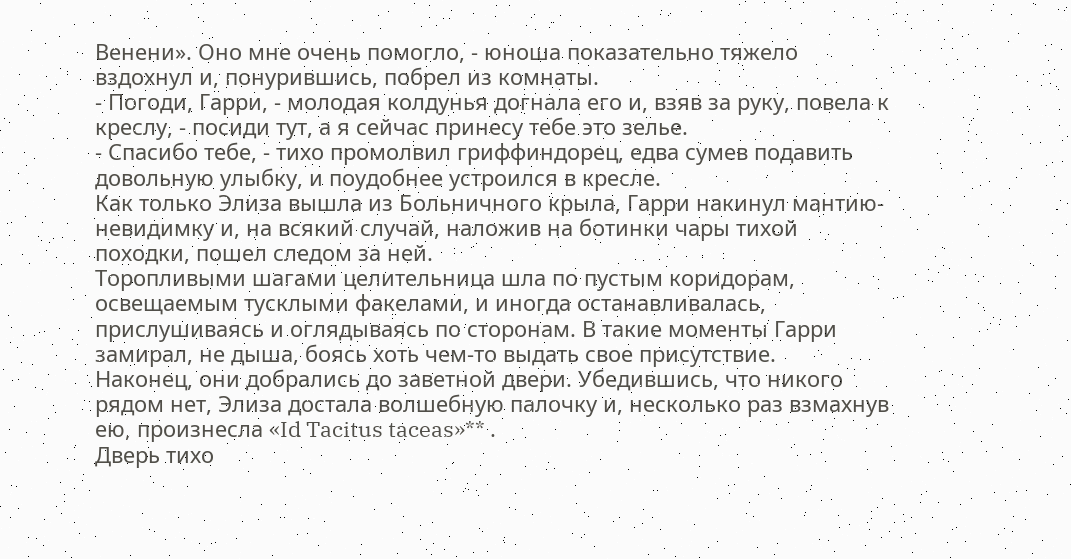Венени». Оно мне очень помогло, - юноша показательно тяжело вздохнул и, понурившись, побрел из комнаты.
- Погоди, Гарри, - молодая колдунья догнала его и, взяв за руку, повела к креслу, - посиди тут, а я сейчас принесу тебе это зелье.
- Спасибо тебе, - тихо промолвил гриффиндорец, едва сумев подавить довольную улыбку, и поудобнее устроился в кресле.
Как только Элиза вышла из Больничного крыла, Гарри накинул мантию-невидимку и, на всякий случай, наложив на ботинки чары тихой походки, пошел следом за ней.
Торопливыми шагами целительница шла по пустым коридорам, освещаемым тусклыми факелами, и иногда останавливалась, прислушиваясь и оглядываясь по сторонам. В такие моменты Гарри замирал, не дыша, боясь хоть чем-то выдать свое присутствие.
Наконец, они добрались до заветной двери. Убедившись, что никого рядом нет, Элиза достала волшебную палочку и, несколько раз взмахнув ею, произнесла «Id Tacitus taceas»** .
Дверь тихо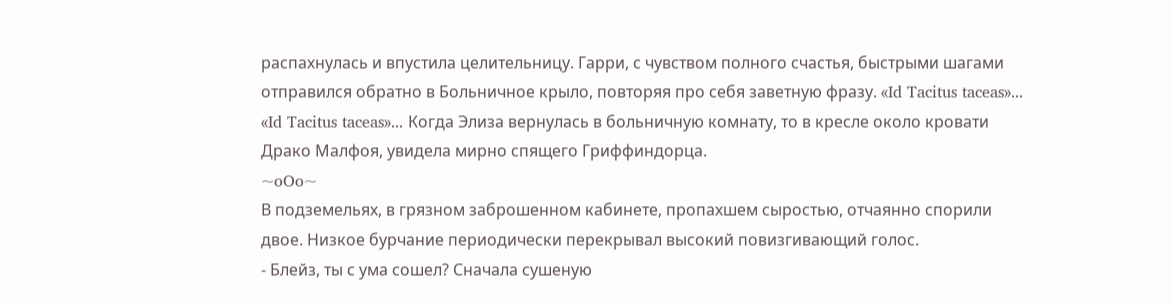распахнулась и впустила целительницу. Гарри, с чувством полного счастья, быстрыми шагами отправился обратно в Больничное крыло, повторяя про себя заветную фразу. «Id Tacitus taceas»... «Id Tacitus taceas»... Когда Элиза вернулась в больничную комнату, то в кресле около кровати Драко Малфоя, увидела мирно спящего Гриффиндорца.
~oOo~
В подземельях, в грязном заброшенном кабинете, пропахшем сыростью, отчаянно спорили двое. Низкое бурчание периодически перекрывал высокий повизгивающий голос.
- Блейз, ты с ума сошел? Сначала сушеную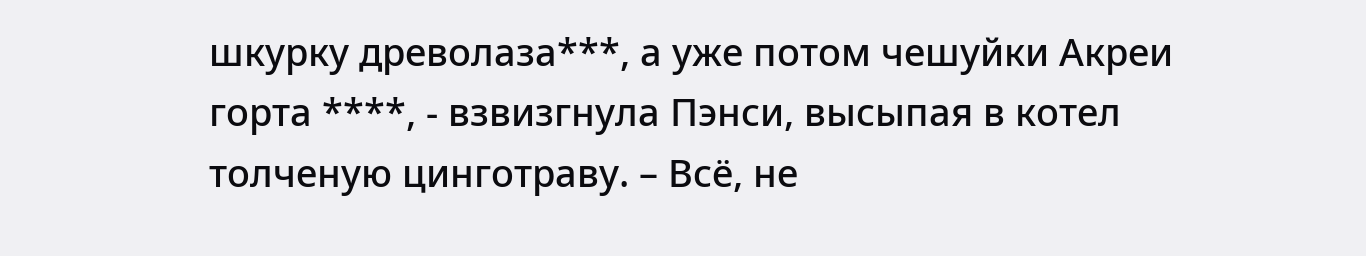шкурку древолаза***, а уже потом чешуйки Акреи горта ****, - взвизгнула Пэнси, высыпая в котел толченую цинготраву. – Всё, не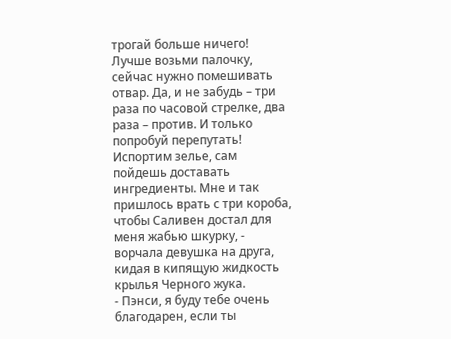трогай больше ничего! Лучше возьми палочку, сейчас нужно помешивать отвар. Да, и не забудь – три раза по часовой стрелке, два раза – против. И только попробуй перепутать! Испортим зелье, сам пойдешь доставать ингредиенты. Мне и так пришлось врать с три короба, чтобы Саливен достал для меня жабью шкурку, - ворчала девушка на друга, кидая в кипящую жидкость крылья Черного жука.
- Пэнси, я буду тебе очень благодарен, если ты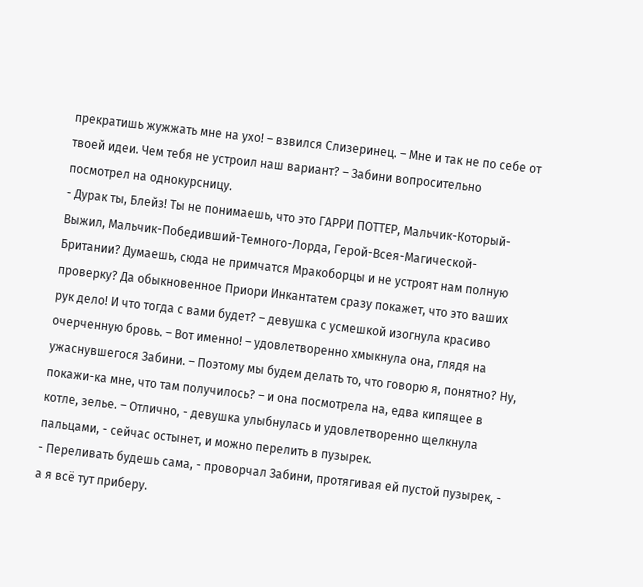прекратишь жужжать мне на ухо! – взвился Слизеринец. – Мне и так не по себе от твоей идеи. Чем тебя не устроил наш вариант? – Забини вопросительно посмотрел на однокурсницу.
- Дурак ты, Блейз! Ты не понимаешь, что это ГАРРИ ПОТТЕР, Мальчик-Который-Выжил, Мальчик-Победивший-Темного-Лорда, Герой-Всея-Магической-Британии? Думаешь, сюда не примчатся Мракоборцы и не устроят нам полную проверку? Да обыкновенное Приори Инкантатем сразу покажет, что это ваших рук дело! И что тогда с вами будет? – девушка с усмешкой изогнула красиво очерченную бровь. – Вот именно! – удовлетворенно хмыкнула она, глядя на ужаснувшегося Забини. – Поэтому мы будем делать то, что говорю я, понятно? Ну, покажи-ка мне, что там получилось? – и она посмотрела на, едва кипящее в котле, зелье. – Отлично, - девушка улыбнулась и удовлетворенно щелкнула пальцами, - сейчас остынет, и можно перелить в пузырек.
- Переливать будешь сама, - проворчал Забини, протягивая ей пустой пузырек, - а я всё тут приберу.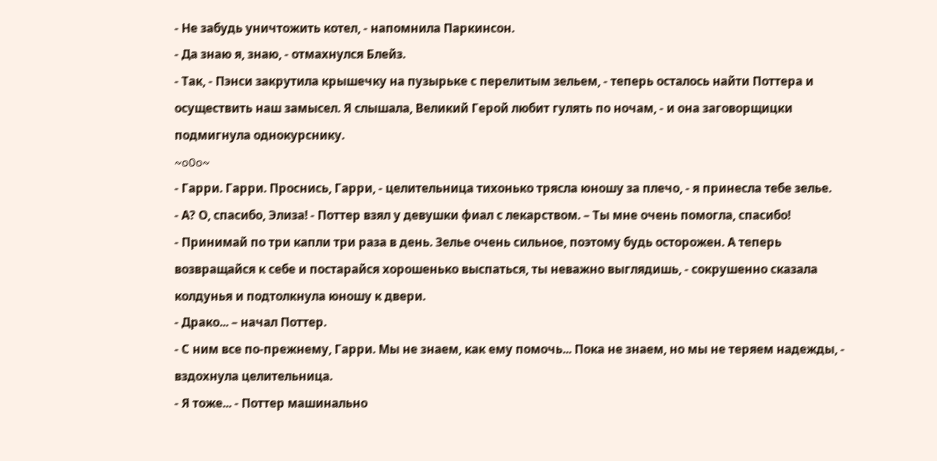- Не забудь уничтожить котел, - напомнила Паркинсон.
- Да знаю я, знаю, - отмахнулся Блейз.
- Так, - Пэнси закрутила крышечку на пузырьке с перелитым зельем, - теперь осталось найти Поттера и осуществить наш замысел. Я слышала, Великий Герой любит гулять по ночам, - и она заговорщицки подмигнула однокурснику.
~oOo~
- Гарри. Гарри. Проснись, Гарри, - целительница тихонько трясла юношу за плечо, - я принесла тебе зелье.
- А? О, спасибо, Элиза! - Поттер взял у девушки фиал с лекарством. – Ты мне очень помогла, спасибо!
- Принимай по три капли три раза в день. Зелье очень сильное, поэтому будь осторожен. А теперь возвращайся к себе и постарайся хорошенько выспаться, ты неважно выглядишь, - сокрушенно сказала колдунья и подтолкнула юношу к двери.
- Драко... – начал Поттер.
- С ним все по-прежнему, Гарри. Мы не знаем, как ему помочь... Пока не знаем, но мы не теряем надежды, - вздохнула целительница.
- Я тоже... - Поттер машинально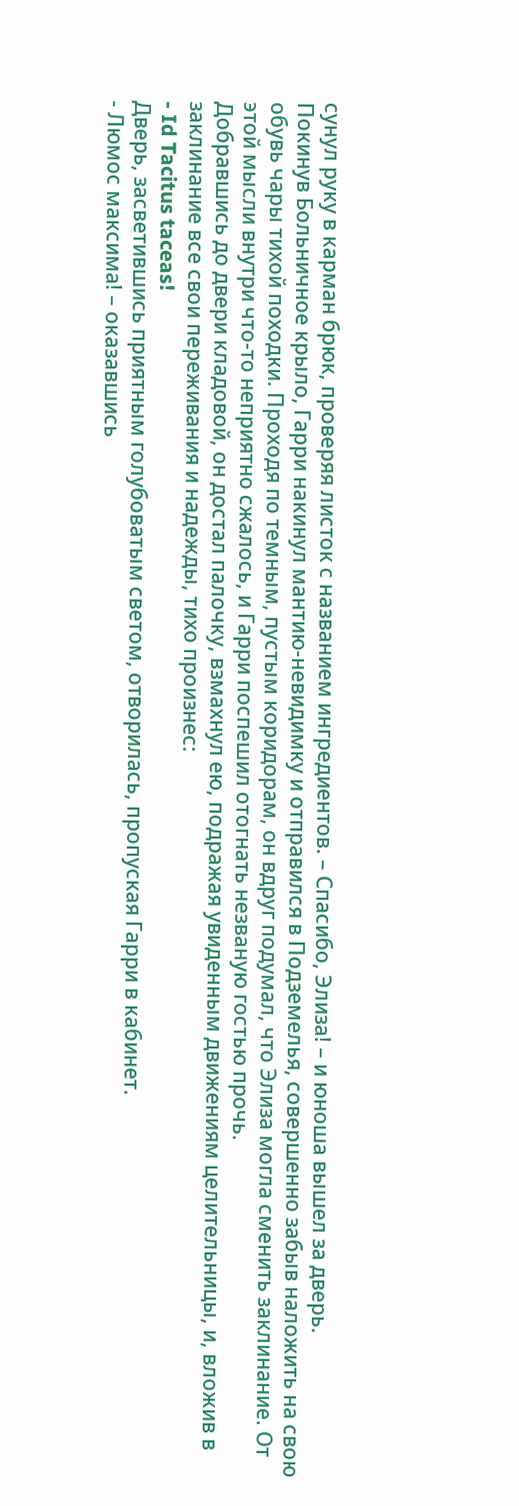сунул руку в карман брюк, проверяя листок с названием ингредиентов. – Спасибо, Элиза! – и юноша вышел за дверь.
Покинув Больничное крыло, Гарри накинул мантию-невидимку и отправился в Подземелья, совершенно забыв наложить на свою обувь чары тихой походки. Проходя по темным, пустым коридорам, он вдруг подумал, что Элиза могла сменить заклинание. От этой мысли внутри что-то неприятно сжалось, и Гарри поспешил отогнать незваную гостью прочь.
Добравшись до двери кладовой, он достал палочку, взмахнул ею, подражая увиденным движениям целительницы, и, вложив в заклинание все свои переживания и надежды, тихо произнес:
- Id Tacitus taceas!
Дверь, засветившись приятным голубоватым светом, отворилась, пропуская Гарри в кабинет.
- Люмос максима! – оказавшись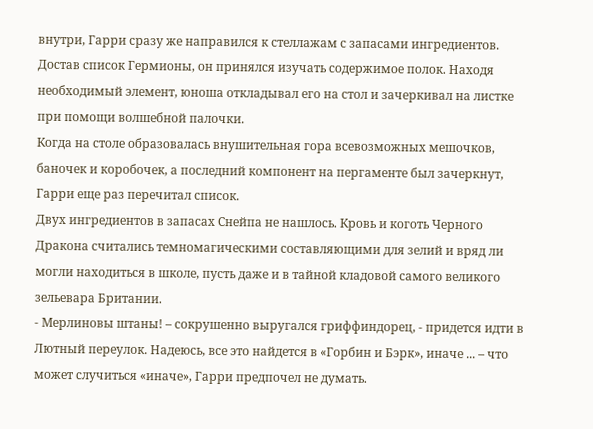внутри, Гарри сразу же направился к стеллажам с запасами ингредиентов. Достав список Гермионы, он принялся изучать содержимое полок. Находя необходимый элемент, юноша откладывал его на стол и зачеркивал на листке при помощи волшебной палочки.
Когда на столе образовалась внушительная гора всевозможных мешочков, баночек и коробочек, а последний компонент на пергаменте был зачеркнут, Гарри еще раз перечитал список.
Двух ингредиентов в запасах Снейпа не нашлось. Кровь и коготь Черного Дракона считались темномагическими составляющими для зелий и вряд ли могли находиться в школе, пусть даже и в тайной кладовой самого великого зельевара Британии.
- Мерлиновы штаны! – сокрушенно выругался гриффиндорец, - придется идти в Лютный переулок. Надеюсь, все это найдется в «Горбин и Бэрк», иначе ... – что может случиться «иначе», Гарри предпочел не думать.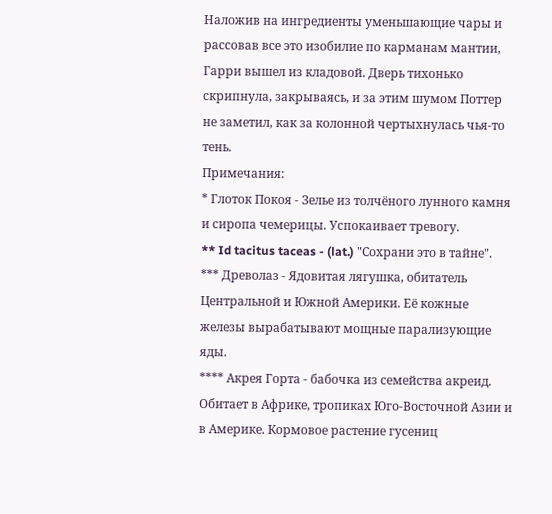Наложив на ингредиенты уменьшающие чары и рассовав все это изобилие по карманам мантии, Гарри вышел из кладовой. Дверь тихонько скрипнула, закрываясь, и за этим шумом Поттер не заметил, как за колонной чертыхнулась чья-то тень.
Примечания:
* Глоток Покоя - Зелье из толчёного лунного камня и сиропа чемерицы. Успокаивает тревогу.
** Id tacitus taceas - (lat.) "Сохрани это в тайне".
*** Древолаз - Ядовитая лягушка, обитатель Центральной и Южной Америки. Её кожные железы вырабатывают мощные парализующие яды.
**** Акрея Горта - бабочка из семейства акреид. Обитает в Африке, тропиках Юго-Восточной Азии и в Америке. Кормовое растение гусениц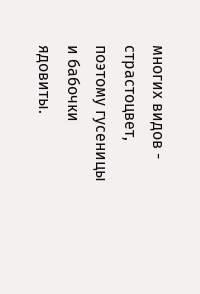многих видов - страстоцвет, поэтому гусеницы и бабочки ядовиты.